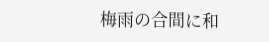梅雨の合間に和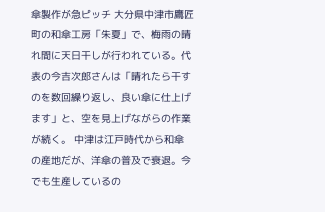傘製作が急ピッチ 大分県中津市鷹匠町の和傘工房「朱夏」で、梅雨の晴れ間に天日干しが行われている。代表の今吉次郎さんは「晴れたら干すのを数回繰り返し、良い傘に仕上げます」と、空を見上げながらの作業が続く。 中津は江戸時代から和傘 の産地だが、洋傘の普及で衰退。今でも生産しているの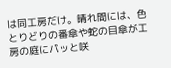は同工房だけ。晴れ間には、色とりどりの番傘や蛇の目傘が工房の庭にパッと咲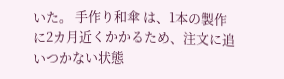いた。 手作り和傘 は、1本の製作に2カ月近くかかるため、注文に追いつかない状態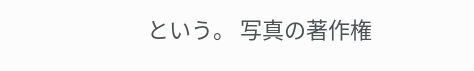という。 写真の著作権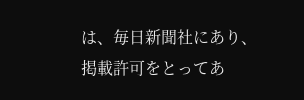は、毎日新聞社にあり、掲載許可をとってあ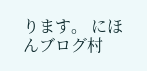ります。 にほんブログ村